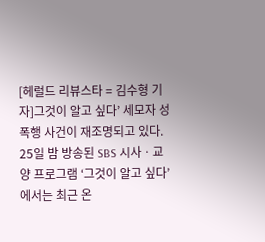[헤럴드 리뷰스타 = 김수형 기자]그것이 알고 싶다’ 세모자 성폭행 사건이 재조명되고 있다. 25일 밤 방송된 SBS 시사ㆍ교양 프로그램 ‘그것이 알고 싶다’에서는 최근 온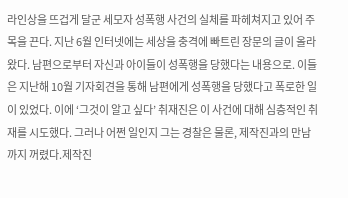라인상을 뜨겁게 달군 세모자 성폭행 사건의 실체를 파헤쳐지고 있어 주목을 끈다. 지난 6월 인터넷에는 세상을 충격에 빠트린 장문의 글이 올라왔다. 남편으로부터 자신과 아이들이 성폭행을 당했다는 내용으로. 이들은 지난해 10월 기자회견을 통해 남편에게 성폭행을 당했다고 폭로한 일이 있었다. 이에 ‘그것이 알고 싶다’ 취재진은 이 사건에 대해 심층적인 취재를 시도했다. 그러나 어쩐 일인지 그는 경찰은 물론, 제작진과의 만남까지 꺼렸다.제작진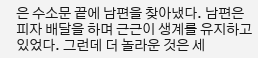은 수소문 끝에 남편을 찾아냈다. 남편은 피자 배달을 하며 근근이 생계를 유지하고 있었다. 그런데 더 놀라운 것은 세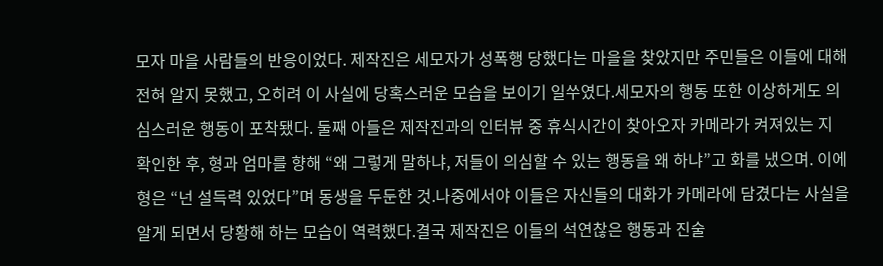모자 마을 사람들의 반응이었다. 제작진은 세모자가 성폭행 당했다는 마을을 찾았지만 주민들은 이들에 대해 전혀 알지 못했고, 오히려 이 사실에 당혹스러운 모습을 보이기 일쑤였다.세모자의 행동 또한 이상하게도 의심스러운 행동이 포착됐다. 둘째 아들은 제작진과의 인터뷰 중 휴식시간이 찾아오자 카메라가 켜져있는 지 확인한 후, 형과 엄마를 향해 “왜 그렇게 말하냐, 저들이 의심할 수 있는 행동을 왜 하냐”고 화를 냈으며. 이에 형은 “넌 설득력 있었다”며 동생을 두둔한 것.나중에서야 이들은 자신들의 대화가 카메라에 담겼다는 사실을 알게 되면서 당황해 하는 모습이 역력했다.결국 제작진은 이들의 석연찮은 행동과 진술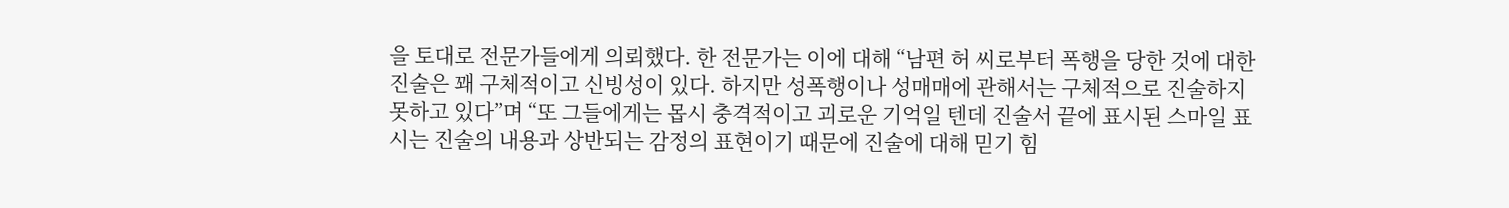을 토대로 전문가들에게 의뢰했다. 한 전문가는 이에 대해 “남편 허 씨로부터 폭행을 당한 것에 대한 진술은 꽤 구체적이고 신빙성이 있다. 하지만 성폭행이나 성매매에 관해서는 구체적으로 진술하지 못하고 있다”며 “또 그들에게는 몹시 충격적이고 괴로운 기억일 텐데 진술서 끝에 표시된 스마일 표시는 진술의 내용과 상반되는 감정의 표현이기 때문에 진술에 대해 믿기 힘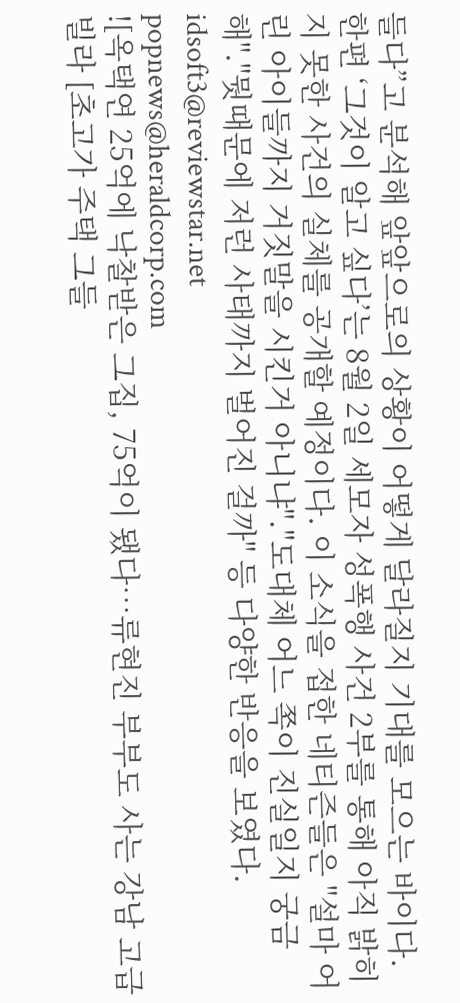들다”고 분석해 앞앞으로의 상황이 어떻게 달라질지 기대를 모으는 바이다. 한편 ‘그것이 알고 싶다’는 8월 2일 세모자 성폭행 사건 2부를 통해 아직 밝히지 못한 사건의 실체를 공개할 예정이다. 이 소식을 접한 네티즌들은 "설마 어린 아이들까지 거짓말을 시킨거 아니냐"."도대체 어느 쪽이 진실일지 궁금해"."뭣때문에 저런 사태까지 벌어진 걸까" 등 다양한 반응을 보였다. idsoft3@reviewstar.net
popnews@heraldcorp.com
![옥택연 25억에 낙찰받은 그집, 75억이 됐다…류현진 부부도 사는 강남 고급빌라 [초고가 주택 그들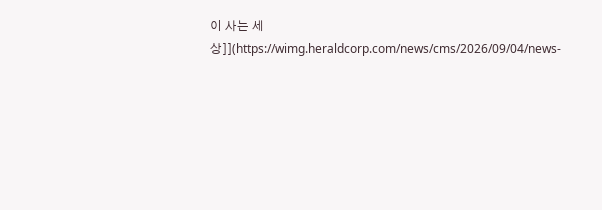이 사는 세상]](https://wimg.heraldcorp.com/news/cms/2026/09/04/news-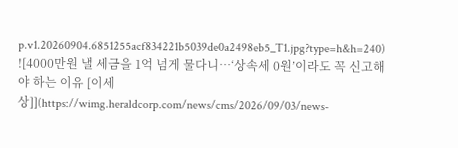p.v1.20260904.6851255acf834221b5039de0a2498eb5_T1.jpg?type=h&h=240)
![4000만원 낼 세금을 1억 넘게 물다니…‘상속세 0원’이라도 꼭 신고해야 하는 이유 [이세상]](https://wimg.heraldcorp.com/news/cms/2026/09/03/news-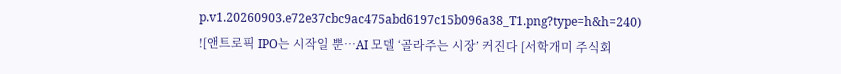p.v1.20260903.e72e37cbc9ac475abd6197c15b096a38_T1.png?type=h&h=240)
![앤트로픽 IPO는 시작일 뿐…AI 모델 ‘골라주는 시장’ 커진다 [서학개미 주식회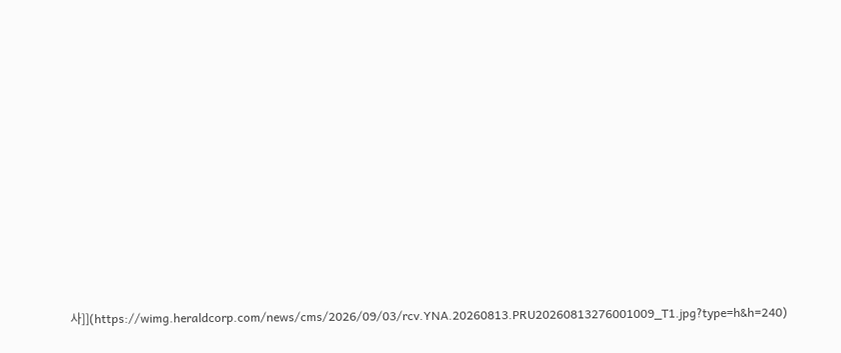사]](https://wimg.heraldcorp.com/news/cms/2026/09/03/rcv.YNA.20260813.PRU20260813276001009_T1.jpg?type=h&h=240)